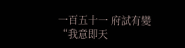一百五十一 府試有變
“我意即天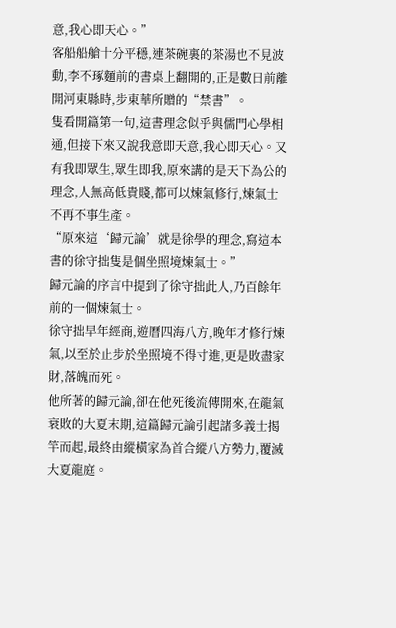意,我心即天心。”
客船船艙十分平穩,連茶碗裏的茶湯也不見波動,李不琢麵前的書桌上翻開的,正是數日前離開河東縣時,步東華所贈的“禁書”。
隻看開篇第一句,這書理念似乎與儒門心學相通,但接下來又說我意即天意,我心即天心。又有我即眾生,眾生即我,原來講的是天下為公的理念,人無高低貴賤,都可以煉氣修行,煉氣士不再不事生產。
“原來這‘歸元論’就是徐學的理念,寫這本書的徐守拙隻是個坐照境煉氣士。”
歸元論的序言中提到了徐守拙此人,乃百餘年前的一個煉氣士。
徐守拙早年經商,遊曆四海八方,晚年才修行煉氣,以至於止步於坐照境不得寸進,更是敗盡家財,落魄而死。
他所著的歸元論,卻在他死後流傳開來,在龍氣衰敗的大夏末期,這篇歸元論引起諸多義士揭竿而起,最終由縱橫家為首合縱八方勢力,覆滅大夏龍庭。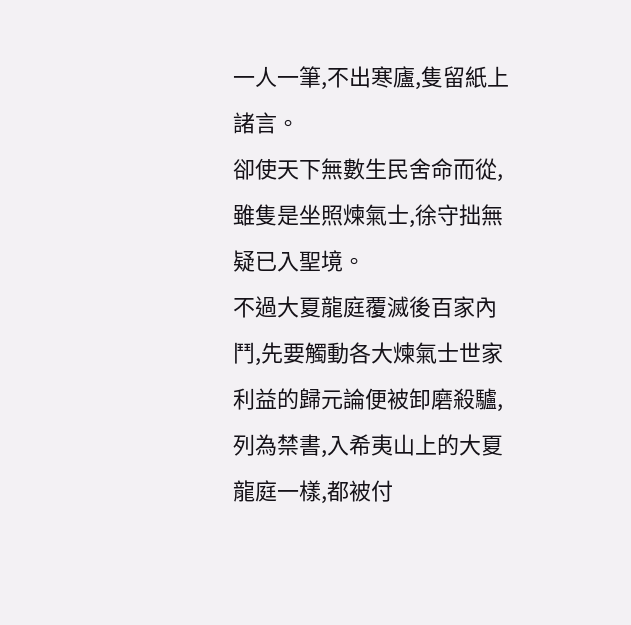一人一筆,不出寒廬,隻留紙上諸言。
卻使天下無數生民舍命而從,雖隻是坐照煉氣士,徐守拙無疑已入聖境。
不過大夏龍庭覆滅後百家內鬥,先要觸動各大煉氣士世家利益的歸元論便被卸磨殺驢,列為禁書,入希夷山上的大夏龍庭一樣,都被付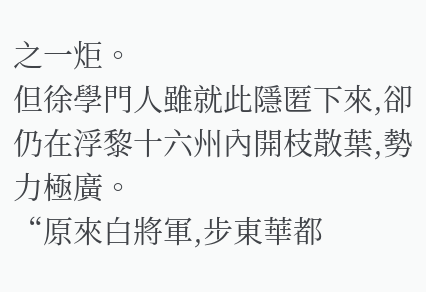之一炬。
但徐學門人雖就此隱匿下來,卻仍在浮黎十六州內開枝散葉,勢力極廣。
“原來白將軍,步東華都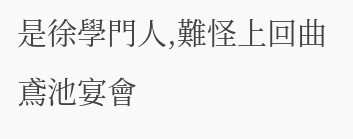是徐學門人,難怪上回曲鳶池宴會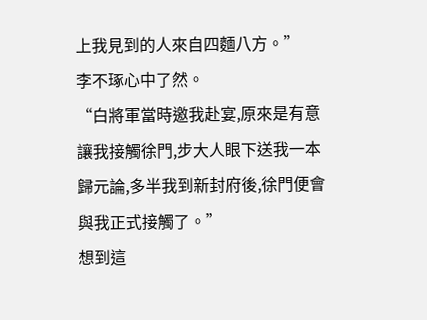上我見到的人來自四麵八方。”
李不琢心中了然。
“白將軍當時邀我赴宴,原來是有意讓我接觸徐門,步大人眼下送我一本歸元論,多半我到新封府後,徐門便會與我正式接觸了。”
想到這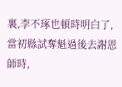裏,李不琢也頓時明白了,當初縣試奪魁過後去謝恩師時,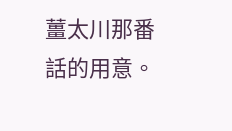薑太川那番話的用意。